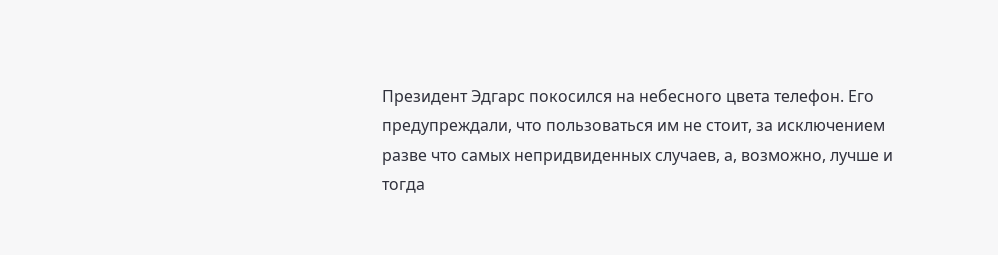Президент Эдгарс покосился на небесного цвета телефон. Его предупреждали, что пользоваться им не стоит, за исключением разве что самых непридвиденных случаев, а, возможно, лучше и тогда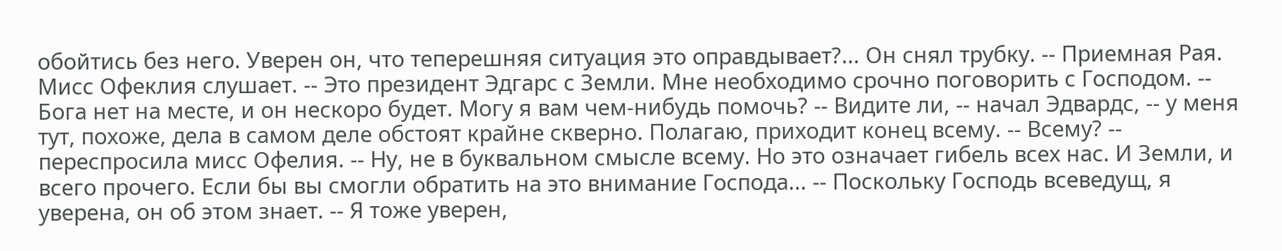обойтись без него. Уверен он, что теперешняя ситуация это оправдывает?... Он снял трубку. -- Приемная Рая. Мисс Офеклия слушает. -- Это президент Эдгарс с Земли. Мне необходимо срочно поговорить с Господом. -- Бога нет на месте, и он нескоро будет. Могу я вам чем-нибудь помочь? -- Видите ли, -- начал Эдвардс, -- у меня тут, похоже, дела в самом деле обстоят крайне скверно. Полагаю, приходит конец всему. -- Всему? -- переспросила мисс Офелия. -- Ну, не в буквальном смысле всему. Но это означает гибель всех нас. И Земли, и всего прочего. Если бы вы смогли обратить на это внимание Господа... -- Поскольку Господь всеведущ, я уверена, он об этом знает. -- Я тоже уверен,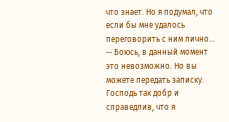что знает. Но я подумал, что если бы мне удалось переговорить с ним лично... -- Боюсь, в данный момент это невозможно. Но вы можете передать записку. Господь так добр и справедлив, что я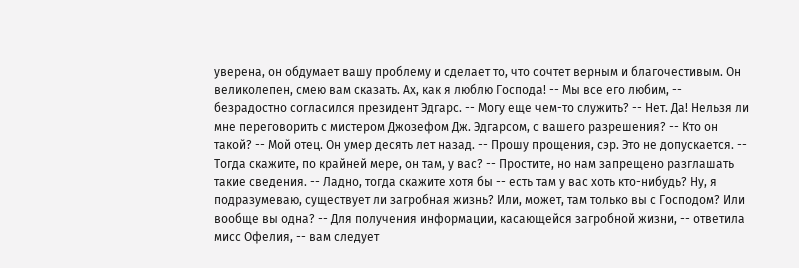уверена, он обдумает вашу проблему и сделает то, что сочтет верным и благочестивым. Он великолепен, смею вам сказать. Ах, как я люблю Господа! -- Мы все его любим, -- безрадостно согласился президент Эдгарс. -- Могу еще чем-то служить? -- Нет. Да! Нельзя ли мне переговорить с мистером Джозефом Дж. Эдгарсом, с вашего разрешения? -- Кто он такой? -- Мой отец. Он умер десять лет назад. -- Прошу прощения, сэр. Это не допускается. -- Тогда скажите, по крайней мере, он там, у вас? -- Простите, но нам запрещено разглашать такие сведения. -- Ладно, тогда скажите хотя бы -- есть там у вас хоть кто-нибудь? Ну, я подразумеваю, существует ли загробная жизнь? Или, может, там только вы с Господом? Или вообще вы одна? -- Для получения информации, касающейся загробной жизни, -- ответила мисс Офелия, -- вам следует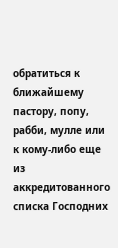обратиться к ближайшему пастору, попу, рабби, мулле или к кому-либо еще из аккредитованного списка Господних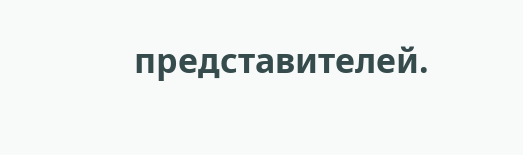представителей.